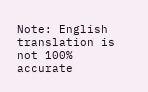Note: English translation is not 100% accurate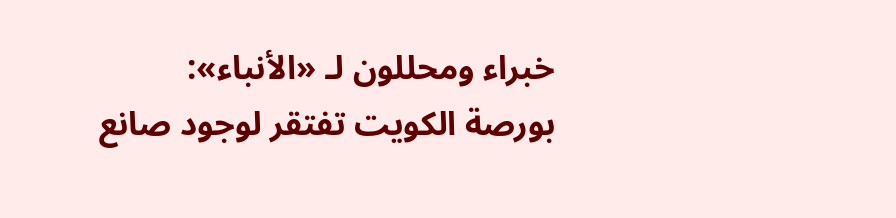خبراء ومحللون لـ «الأنباء»: بورصة الكويت تفتقر لوجود صانع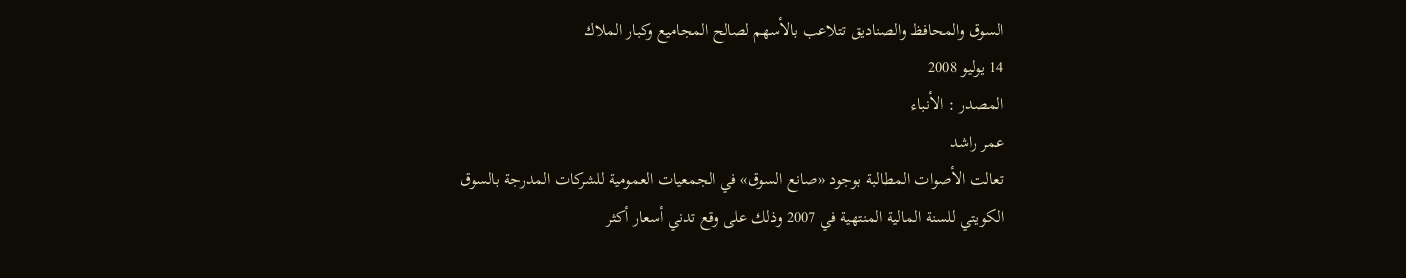السوق والمحافظ والصناديق تتلاعب بالأسهم لصالح المجاميع وكبار الملاك
14 يوليو 2008
المصدر : الأنباء
عمر راشد
تعالت الأصوات المطالبة بوجود «صانع السوق» في الجمعيات العمومية للشركات المدرجة بالسوق الكويتي للسنة المالية المنتهية في 2007 وذلك على وقع تدني أسعار أكثر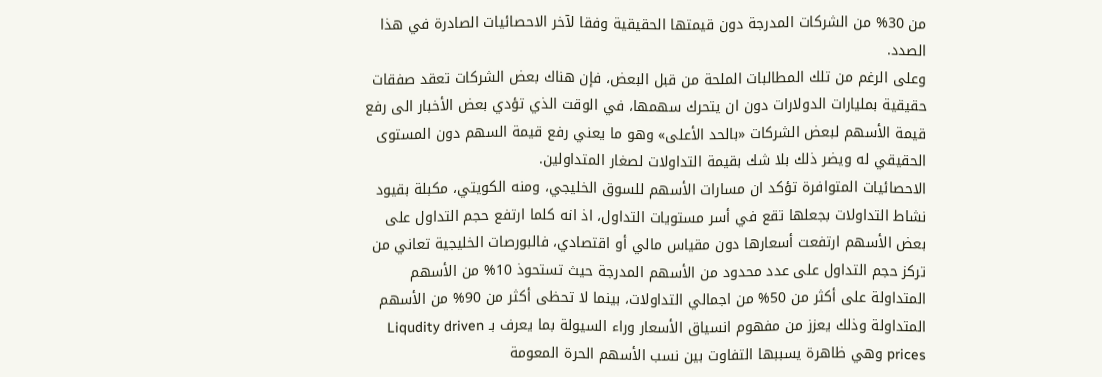من 30% من الشركات المدرجة دون قيمتها الحقيقية وفقا لآخر الاحصائيات الصادرة في هذا الصدد.
وعلى الرغم من تلك المطالبات الملحة من قبل البعض، فإن هناك بعض الشركات تعقد صفقات حقيقية بمليارات الدولارات دون ان يتحرك سهمها، في الوقت الذي تؤدي بعض الأخبار الى رفع قيمة الأسهم لبعض الشركات «بالحد الأعلى» وهو ما يعني رفع قيمة السهم دون المستوى الحقيقي له ويضر ذلك بلا شك بقيمة التداولات لصغار المتداولين.
الاحصائيات المتوافرة تؤكد ان مسارات الأسهم للسوق الخليجي، ومنه الكويتي، مكبلة بقيود نشاط التداولات بجعلها تقع في أسر مستويات التداول، اذ انه كلما ارتفع حجم التداول على بعض الأسهم ارتفعت أسعارها دون مقياس مالي أو اقتصادي، فالبورصات الخليجية تعاني من تركز حجم التداول على عدد محدود من الأسهم المدرجة حيث تستحوذ 10% من الأسهم المتداولة على أكثر من 50% من اجمالي التداولات، بينما لا تحظى أكثر من 90% من الأسهم المتداولة وذلك يعزز من مفهوم انسياق الأسعار وراء السيولة بما يعرف بـ Liqudity driven prices وهي ظاهرة يسببها التفاوت بين نسب الأسهم الحرة المعومة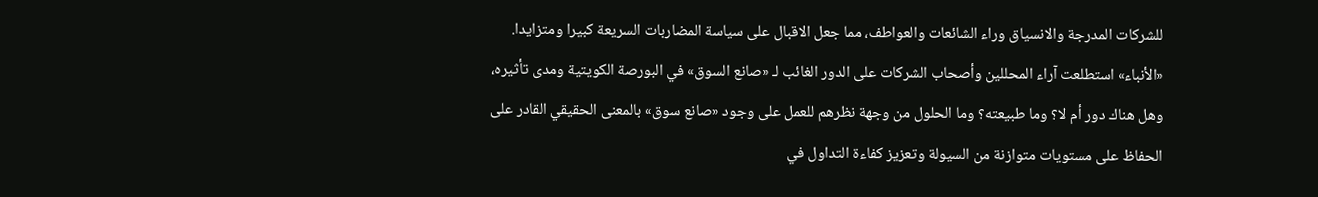للشركات المدرجة والانسياق وراء الشائعات والعواطف، مما جعل الاقبال على سياسة المضاربات السريعة كبيرا ومتزايدا.
«الأنباء» استطلعت آراء المحللين وأصحاب الشركات على الدور الغائب لـ «صانع السوق» في البورصة الكويتية ومدى تأثيره، وهل هناك دور أم لا؟ وما طبيعته؟ وما الحلول من وجهة نظرهم للعمل على وجود «صانع سوق» بالمعنى الحقيقي القادر على الحفاظ على مستويات متوازنة من السيولة وتعزيز كفاءة التداول في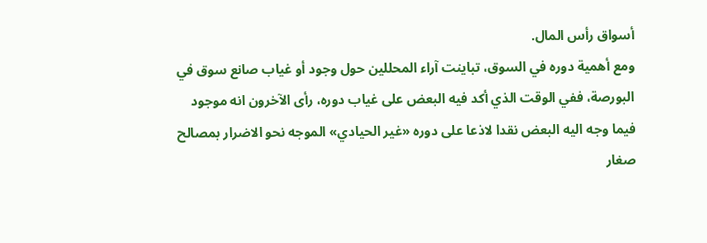أسواق رأس المال.
ومع أهمية دوره في السوق، تباينت آراء المحللين حول وجود أو غياب صانع سوق في البورصة، ففي الوقت الذي أكد فيه البعض على غياب دوره، رأى الآخرون انه موجود فيما وجه اليه البعض نقدا لاذعا على دوره «غير الحيادي» الموجه نحو الاضرار بمصالح صغار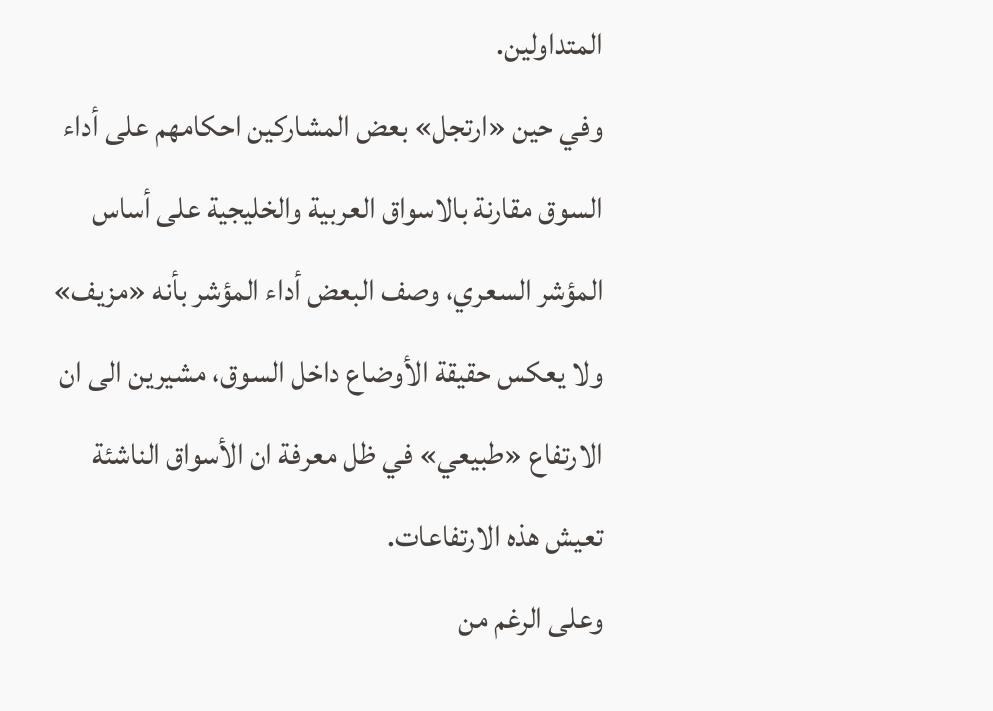المتداولين.
وفي حين «ارتجل» بعض المشاركين احكامهم على أداء السوق مقارنة بالاسواق العربية والخليجية على أساس المؤشر السعري، وصف البعض أداء المؤشر بأنه «مزيف» ولا يعكس حقيقة الأوضاع داخل السوق، مشيرين الى ان الارتفاع «طبيعي» في ظل معرفة ان الأسواق الناشئة تعيش هذه الارتفاعات.
وعلى الرغم من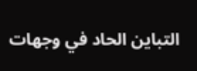التباين الحاد في وجهات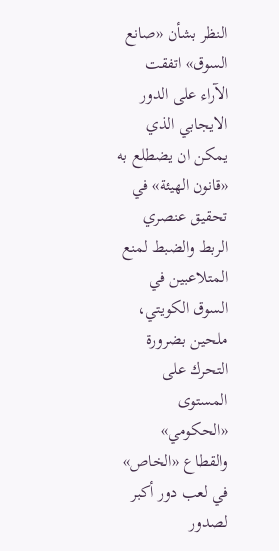النظر بشأن «صانع السوق» اتفقت الآراء على الدور الايجابي الذي يمكن ان يضطلع به «قانون الهيئة» في تحقيق عنصري الربط والضبط لمنع المتلاعبين في السوق الكويتي، ملحين بضرورة التحرك على المستوى «الحكومي» والقطاع «الخاص» في لعب دور أكبر لصدور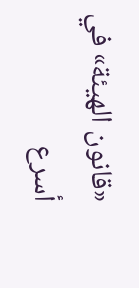«قانون الهيئة» في أسرع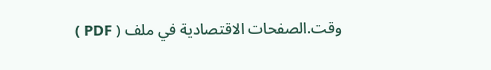وقت.الصفحات الاقتصادية في ملف ( PDF )